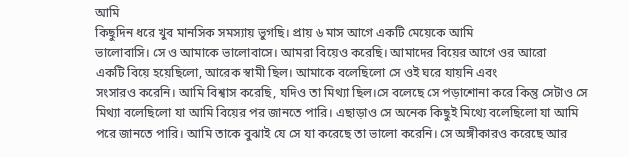আমি
কিছুদিন ধরে খুব মানসিক সমস্যায় ভুগছি। প্রায় ৬ মাস আগে একটি মেয়েকে আমি
ভালোবাসি। সে ও আমাকে ভালোবাসে। আমরা বিয়েও করেছি। আমাদের বিয়ের আগে ওর আরো
একটি বিয়ে হয়েছিলো, আরেক স্বামী ছিল। আমাকে বলেছিলো সে ওই ঘরে যায়নি এবং
সংসারও করেনি। আমি বিশ্বাস করেছি, যদিও তা মিথ্যা ছিল।সে বলেছে সে পড়াশোনা করে কিন্তু সেটাও সে মিথ্যা বলেছিলো যা আমি বিয়ের পর জানতে পারি। এছাড়াও সে অনেক কিছুই মিথ্যে বলেছিলো যা আমি পরে জানতে পারি। আমি তাকে বুঝাই যে সে যা করেছে তা ভালো করেনি। সে অঙ্গীকারও করেছে আর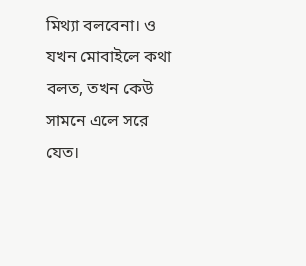মিথ্যা বলবেনা। ও যখন মোবাইলে কথা বলত, তখন কেউ সামনে এলে সরে যেত।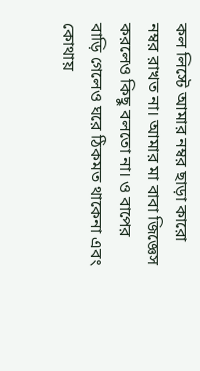কল লিস্টে আমার নম্বর ছাড়া কারো নম্বর রাখত না। আমার মা বাবা জিজ্ঞেস করলেও কিছু বলতো না। ও বাপের বাড়ি গেলেও ঘরে ঠিকমত থাকেনা এবং কোথায়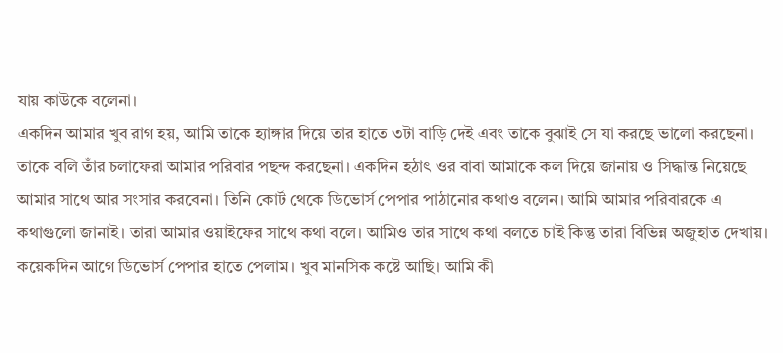যায় কাউকে বলেনা।
একদিন আমার খুব রাগ হয়, আমি তাকে হ্যাঙ্গার দিয়ে তার হাতে ৩টা বাড়ি দেই এবং তাকে বুঝাই সে যা করছে ভালো করছেনা। তাকে বলি তাঁর চলাফেরা আমার পরিবার পছন্দ করছেনা। একদিন হঠাৎ ওর বাবা আমাকে কল দিয়ে জানায় ও সিদ্ধান্ত নিয়েছে আমার সাথে আর সংসার করবেনা। তিনি কোর্ট থেকে ডিভোর্স পেপার পাঠানোর কথাও বলেন। আমি আমার পরিবারকে এ কথাগুলো জানাই। তারা আমার ওয়াইফের সাথে কথা বলে। আমিও তার সাথে কথা বলতে চাই কিন্তু তারা বিভিন্ন অজুহাত দেখায়।
কয়েকদিন আগে ডিভোর্স পেপার হাতে পেলাম। খুব মানসিক কষ্টে আছি। আমি কী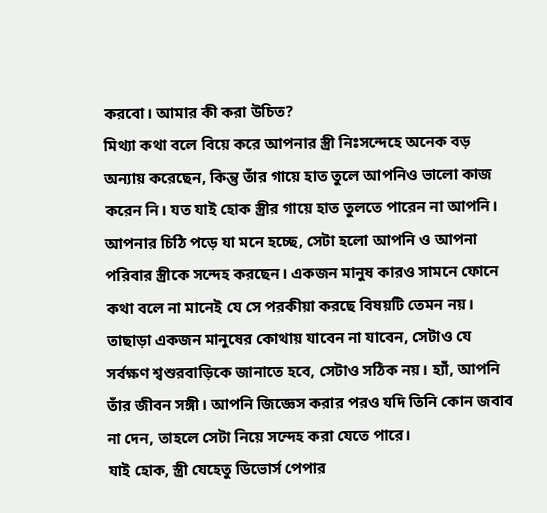করবো। আমার কী করা উচিত?
মিথ্যা কথা বলে বিয়ে করে আপনার স্ত্রী নিঃসন্দেহে অনেক বড় অন্যায় করেছেন, কিন্তু তাঁর গায়ে হাত তুলে আপনিও ভালো কাজ করেন নি। যত যাই হোক স্ত্রীর গায়ে হাত তুলতে পারেন না আপনি।
আপনার চিঠি পড়ে যা মনে হচ্ছে, সেটা হলো আপনি ও আপনা পরিবার স্ত্রীকে সন্দেহ করছেন। একজন মানুষ কারও সামনে ফোনে কথা বলে না মানেই যে সে পরকীয়া করছে বিষয়টি তেমন নয়। তাছাড়া একজন মানুষের কোথায় যাবেন না যাবেন, সেটাও যে সর্বক্ষণ শ্বশুরবাড়িকে জানাতে হবে, সেটাও সঠিক নয়। হ্যাঁ, আপনি তাঁর জীবন সঙ্গী। আপনি জিজ্ঞেস করার পরও যদি তিনি কোন জবাব না দেন, তাহলে সেটা নিয়ে সন্দেহ করা যেতে পারে।
যাই হোক, স্ত্রী যেহেতু ডিভোর্স পেপার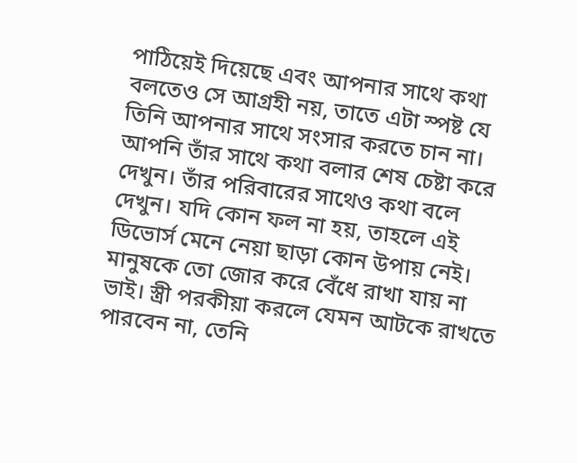পাঠিয়েই দিয়েছে এবং আপনার সাথে কথা বলতেও সে আগ্রহী নয়, তাতে এটা স্পষ্ট যে তিনি আপনার সাথে সংসার করতে চান না। আপনি তাঁর সাথে কথা বলার শেষ চেষ্টা করে দেখুন। তাঁর পরিবারের সাথেও কথা বলে দেখুন। যদি কোন ফল না হয়, তাহলে এই ডিভোর্স মেনে নেয়া ছাড়া কোন উপায় নেই। মানুষকে তো জোর করে বেঁধে রাখা যায় না ভাই। স্ত্রী পরকীয়া করলে যেমন আটকে রাখতে পারবেন না, তেনি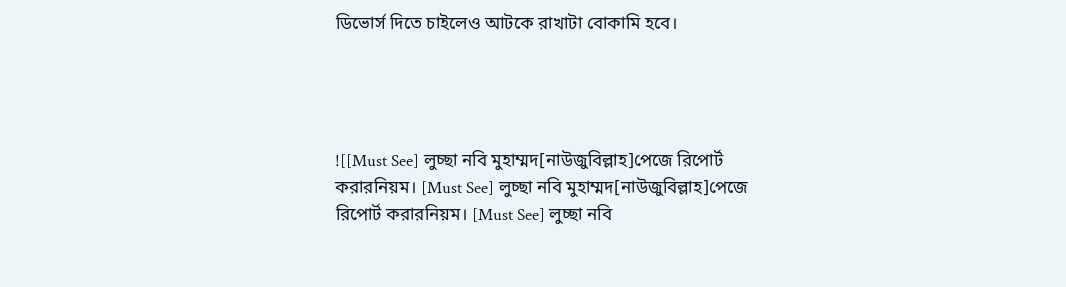ডিভোর্স দিতে চাইলেও আটকে রাখাটা বোকামি হবে।




![[Must See] লুচ্ছা নবি মুহাম্মদ[নাউজুবিল্লাহ]পেজে রিপোর্ট করারনিয়ম। [Must See] লুচ্ছা নবি মুহাম্মদ[নাউজুবিল্লাহ]পেজে রিপোর্ট করারনিয়ম। [Must See] লুচ্ছা নবি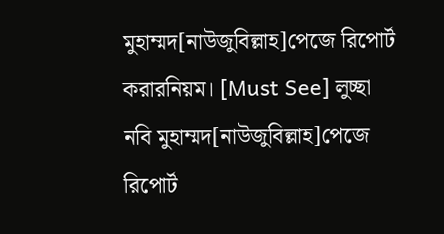মুহাম্মদ[নাউজুবিল্লাহ]পেজে রিপোর্ট করারনিয়ম। [Must See] লুচ্ছা নবি মুহাম্মদ[নাউজুবিল্লাহ]পেজে রিপোর্ট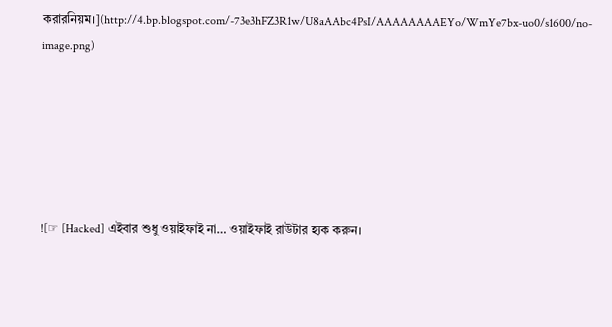করারনিয়ম।](http://4.bp.blogspot.com/-73e3hFZ3R1w/U8aAAbc4PsI/AAAAAAAAEYo/WmYe7bx-uo0/s1600/no-image.png)






![☞ [Hacked] এইবার শুধু ওয়াইফাই না… ওয়াইফাই রাউটার হ্যক করুন।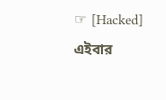☞ [Hacked] এইবার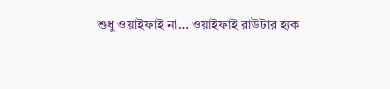শুধু ওয়াইফাই না… ওয়াইফাই রাউটার হ্যক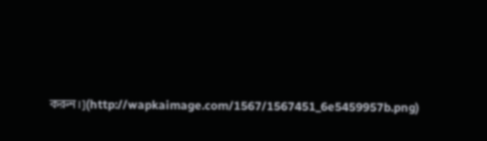করুন।](http://wapkaimage.com/1567/1567451_6e5459957b.png)